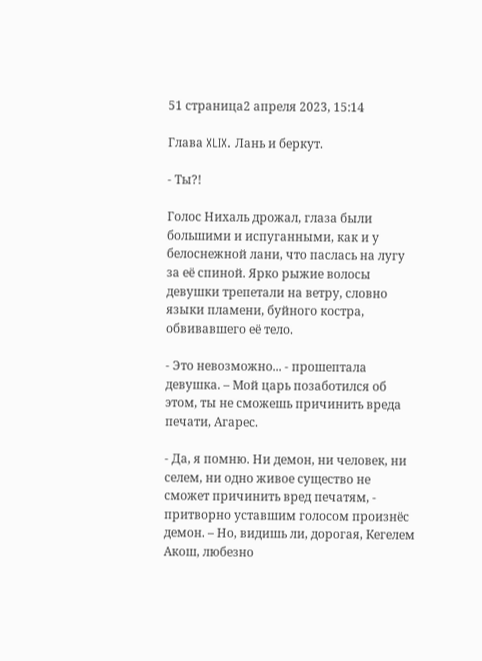51 страница2 апреля 2023, 15:14

Глава XLIX. Лань и беркут.

- Ты?!

Голос Нихаль дрожал, глаза были большими и испуганными, как и у белоснежной лани, что паслась на лугу за её спиной. Ярко рыжие волосы девушки трепетали на ветру, словно языки пламени, буйного костра, обвивавшего её тело.

- Это невозможно... - прошептала девушка. – Мой царь позаботился об этом, ты не сможешь причинить вреда печати, Агарес.

- Да, я помню. Ни демон, ни человек, ни селем, ни одно живое существо не сможет причинить вред печатям, - притворно уставшим голосом произнёс демон. – Но, видишь ли, дорогая, Кегелем Акош, любезно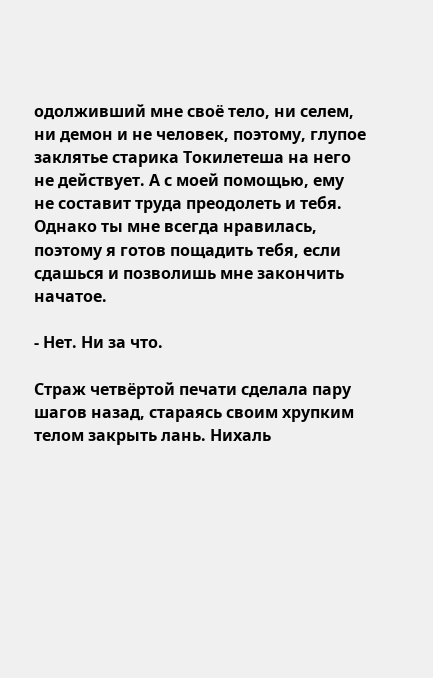одолживший мне своё тело, ни селем, ни демон и не человек, поэтому, глупое заклятье старика Токилетеша на него не действует. А с моей помощью, ему не составит труда преодолеть и тебя. Однако ты мне всегда нравилась, поэтому я готов пощадить тебя, если сдашься и позволишь мне закончить начатое.

- Нет. Ни за что.

Страж четвёртой печати сделала пару шагов назад, стараясь своим хрупким телом закрыть лань. Нихаль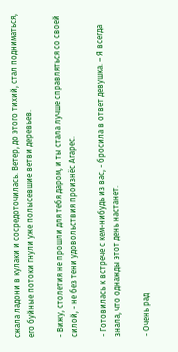сжала ладони в кулаки и сосредоточилась. Ветер, до этого тихий, стал подниматься, его буйные потоки гнули уже полысевшие ветви деревьев.

- Вижу, столетия не прошли для тебя даром, и ты стала лучше справляться со своей силой, - не без тени удовольствия произнёс Агарес.

- Готовилась к встрече с кем-нибудь из вас, - бросила в ответ девушка. – Я всегда знала, что однажды этот день настанет.

- Очень рад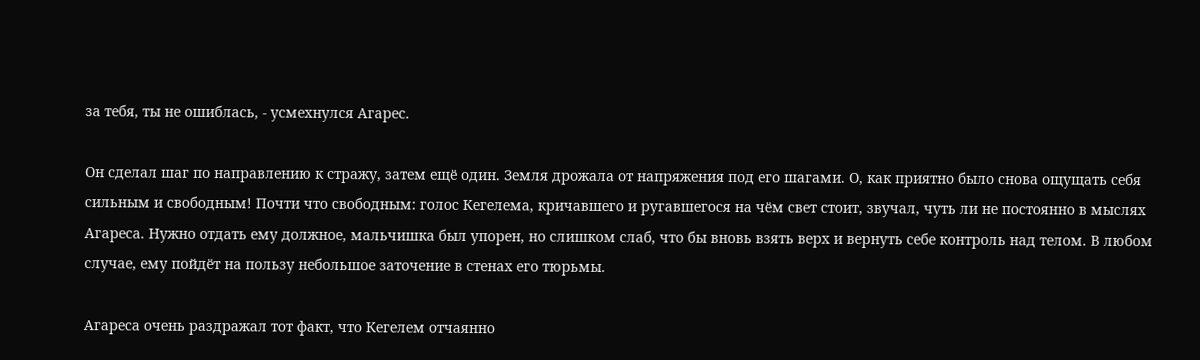за тебя, ты не ошиблась, - усмехнулся Агарес.

Он сделал шаг по направлению к стражу, затем ещё один. Земля дрожала от напряжения под его шагами. О, как приятно было снова ощущать себя сильным и свободным! Почти что свободным: голос Кегелема, кричавшего и ругавшегося на чём свет стоит, звучал, чуть ли не постоянно в мыслях Агареса. Нужно отдать ему должное, мальчишка был упорен, но слишком слаб, что бы вновь взять верх и вернуть себе контроль над телом. В любом случае, ему пойдёт на пользу небольшое заточение в стенах его тюрьмы.

Агареса очень раздражал тот факт, что Кегелем отчаянно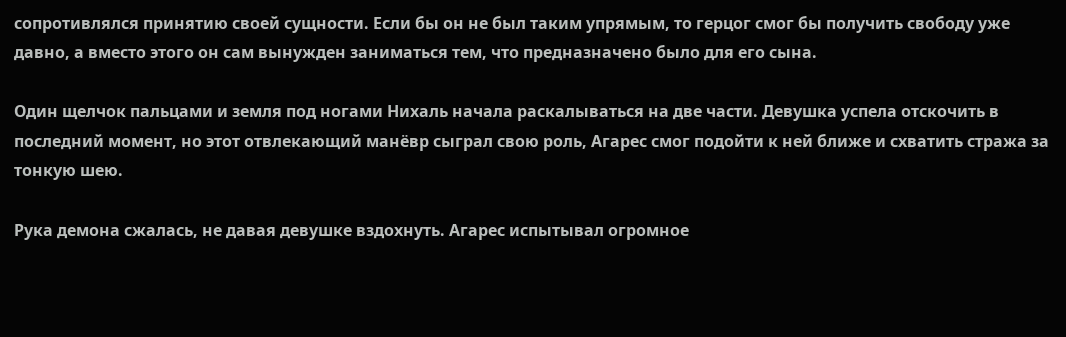сопротивлялся принятию своей сущности. Если бы он не был таким упрямым, то герцог смог бы получить свободу уже давно, а вместо этого он сам вынужден заниматься тем, что предназначено было для его сына.

Один щелчок пальцами и земля под ногами Нихаль начала раскалываться на две части. Девушка успела отскочить в последний момент, но этот отвлекающий манёвр сыграл свою роль, Агарес смог подойти к ней ближе и схватить стража за тонкую шею.

Рука демона сжалась, не давая девушке вздохнуть. Агарес испытывал огромное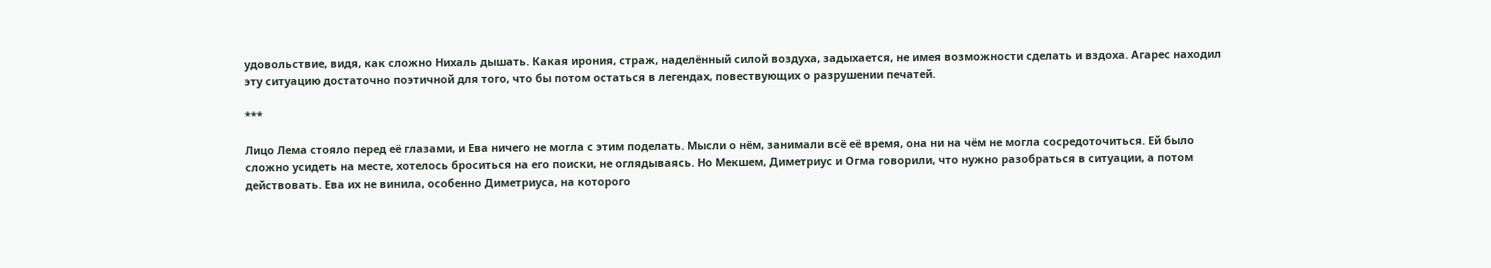удовольствие, видя, как сложно Нихаль дышать. Какая ирония, страж, наделённый силой воздуха, задыхается, не имея возможности сделать и вздоха. Агарес находил эту ситуацию достаточно поэтичной для того, что бы потом остаться в легендах, повествующих о разрушении печатей.

***

Лицо Лема стояло перед её глазами, и Ева ничего не могла с этим поделать. Мысли о нём, занимали всё её время, она ни на чём не могла сосредоточиться. Ей было сложно усидеть на месте, хотелось броситься на его поиски, не оглядываясь. Но Мекшем, Диметриус и Огма говорили, что нужно разобраться в ситуации, а потом действовать. Ева их не винила, особенно Диметриуса, на которого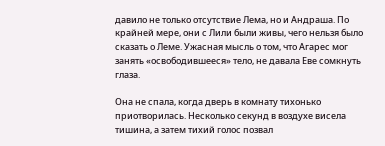давило не только отсутствие Лема, но и Андраша. По крайней мере, они с Лили были живы, чего нельзя было сказать о Леме. Ужасная мысль о том, что Агарес мог занять «освободившееся» тело, не давала Еве сомкнуть глаза.

Она не спала, когда дверь в комнату тихонько приотворилась. Несколько секунд в воздухе висела тишина, а затем тихий голос позвал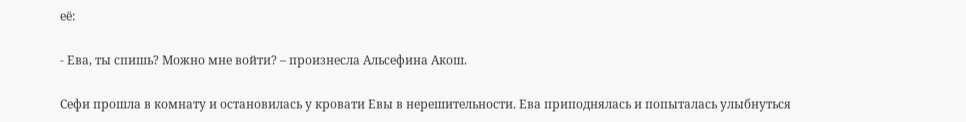её:

- Ева, ты спишь? Можно мне войти? – произнесла Альсефина Акош.

Сефи прошла в комнату и остановилась у кровати Евы в нерешительности. Ева приподнялась и попыталась улыбнуться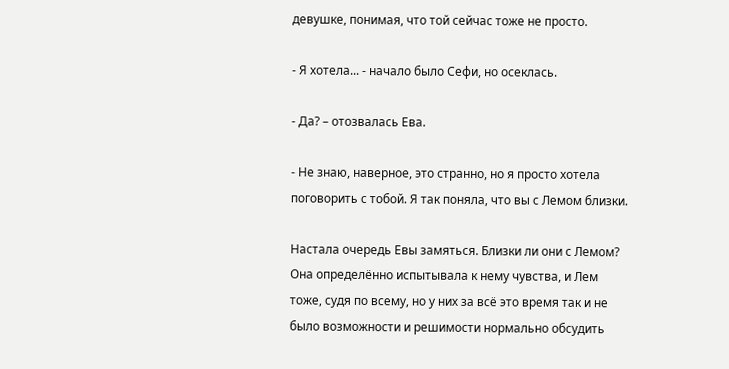девушке, понимая, что той сейчас тоже не просто.

- Я хотела... - начало было Сефи, но осеклась.

- Да? – отозвалась Ева.

- Не знаю, наверное, это странно, но я просто хотела поговорить с тобой. Я так поняла, что вы с Лемом близки.

Настала очередь Евы замяться. Близки ли они с Лемом? Она определённо испытывала к нему чувства, и Лем тоже, судя по всему, но у них за всё это время так и не было возможности и решимости нормально обсудить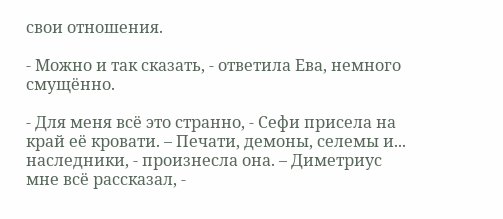свои отношения.

- Можно и так сказать, - ответила Ева, немного смущённо.

- Для меня всё это странно, - Сефи присела на край её кровати. – Печати, демоны, селемы и... наследники, - произнесла она. – Диметриус мне всё рассказал, -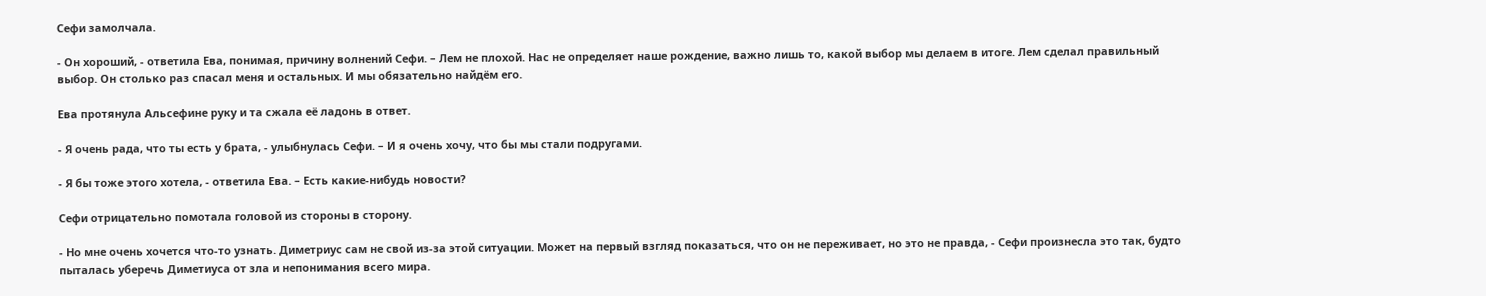Сефи замолчала.

- Он хороший, - ответила Ева, понимая, причину волнений Сефи. – Лем не плохой. Нас не определяет наше рождение, важно лишь то, какой выбор мы делаем в итоге. Лем сделал правильный выбор. Он столько раз спасал меня и остальных. И мы обязательно найдём его.

Ева протянула Альсефине руку и та сжала её ладонь в ответ.

- Я очень рада, что ты есть у брата, - улыбнулась Сефи. – И я очень хочу, что бы мы стали подругами.

- Я бы тоже этого хотела, - ответила Ева. – Есть какие-нибудь новости?

Сефи отрицательно помотала головой из стороны в сторону.

- Но мне очень хочется что-то узнать. Диметриус сам не свой из-за этой ситуации. Может на первый взгляд показаться, что он не переживает, но это не правда, - Сефи произнесла это так, будто пыталась уберечь Диметиуса от зла и непонимания всего мира.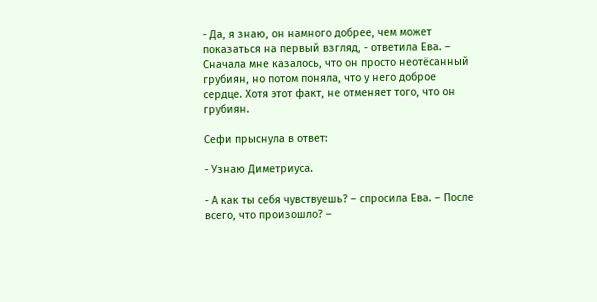- Да, я знаю, он намного добрее, чем может показаться на первый взгляд, - ответила Ева. – Сначала мне казалось, что он просто неотёсанный грубиян, но потом поняла, что у него доброе сердце. Хотя этот факт, не отменяет того, что он грубиян.

Сефи прыснула в ответ:

- Узнаю Диметриуса.

- А как ты себя чувствуешь? – спросила Ева. – После всего, что произошло? –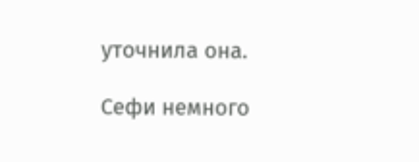уточнила она.

Сефи немного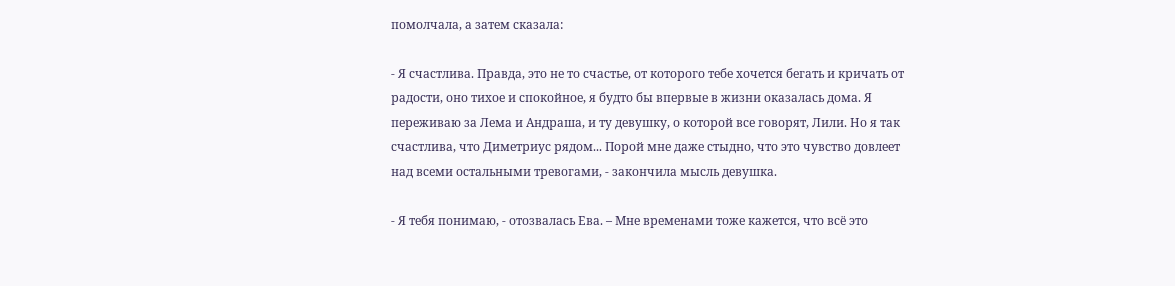помолчала, а затем сказала:

- Я счастлива. Правда, это не то счастье, от которого тебе хочется бегать и кричать от радости, оно тихое и спокойное, я будто бы впервые в жизни оказалась дома. Я переживаю за Лема и Андраша, и ту девушку, о которой все говорят, Лили. Но я так счастлива, что Диметриус рядом... Порой мне даже стыдно, что это чувство довлеет над всеми остальными тревогами, - закончила мысль девушка.

- Я тебя понимаю, - отозвалась Ева. – Мне временами тоже кажется, что всё это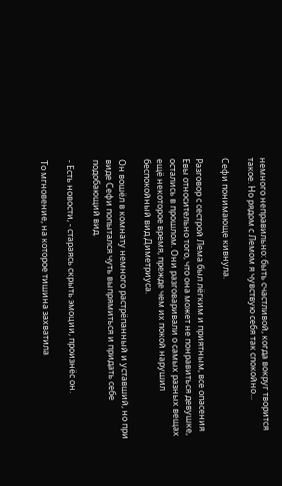немного неправильно: быть счастливой, когда вокруг творится такое. Но рядом с Лемом я чувствую себя так спокойно...

Сефи понимающе кивнула.

Разговор с сестрой Лема был лёгким и приятным, все опасения Евы относительно того, что она может не понравиться девушке, остались в прошлом. Они разговаривали о самых разных вещах ещё некоторое время, прежде чем их покой нарушил беспокойный вид Диметриуса.

Он вошёл в комнату немного растрёпанный и уставший, но при виде Сефи попытался чуть выпрямиться и придать себе подобающий вид.

- Есть новости, - стараясь скрыть эмоции, произнёс он.

То мгновение, на которое тишина захватила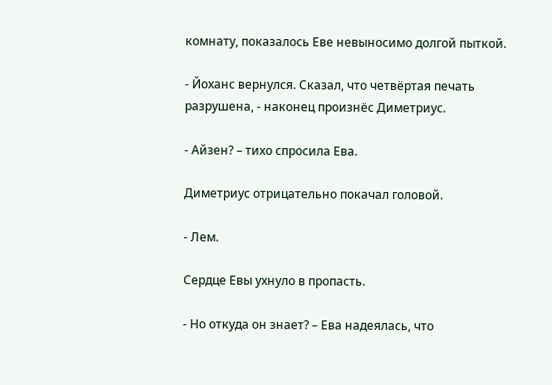комнату, показалось Еве невыносимо долгой пыткой.

- Йоханс вернулся. Сказал, что четвёртая печать разрушена, - наконец произнёс Диметриус.

- Айзен? – тихо спросила Ева.

Диметриус отрицательно покачал головой.

- Лем.

Сердце Евы ухнуло в пропасть.

- Но откуда он знает? – Ева надеялась, что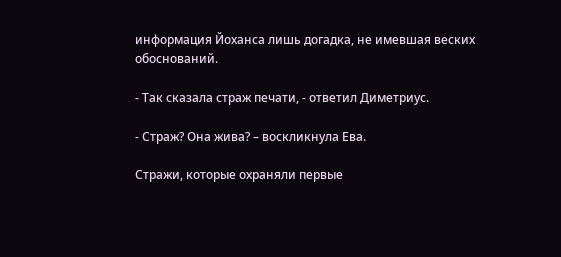информация Йоханса лишь догадка, не имевшая веских обоснований.

- Так сказала страж печати, - ответил Диметриус.

- Страж? Она жива? – воскликнула Ева.

Стражи, которые охраняли первые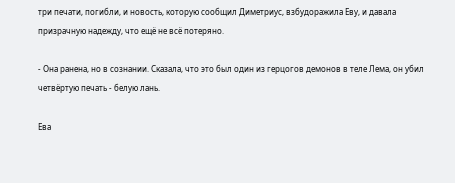три печати, погибли, и новость, которую сообщил Диметриус, взбудоражила Еву, и давала призрачную надежду, что ещё не всё потеряно.

- Она ранена, но в сознании. Сказала, что это был один из герцогов демонов в теле Лема, он убил четвёртую печать - белую лань.

Ева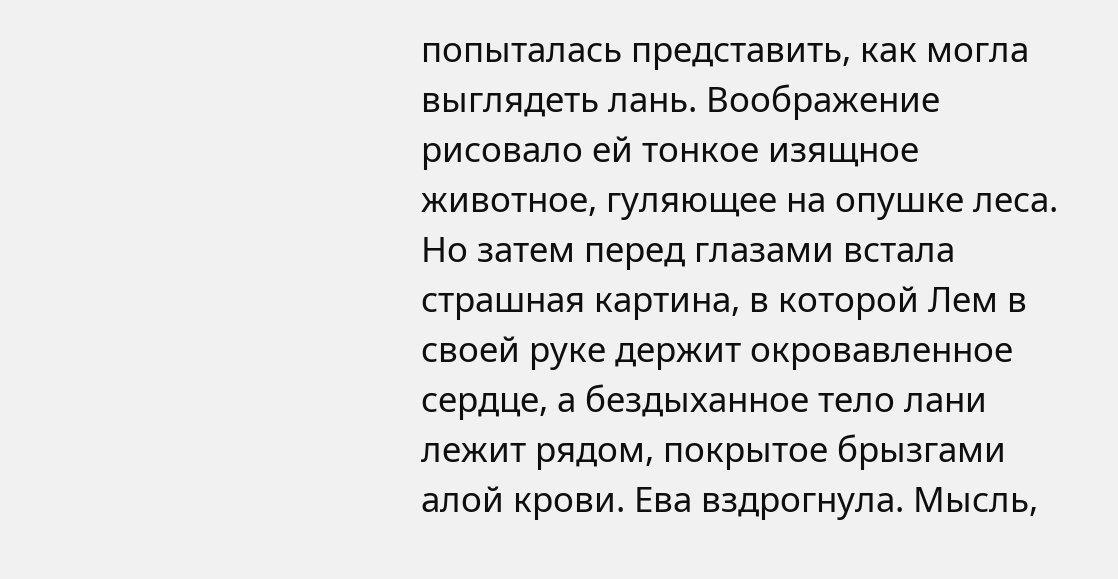попыталась представить, как могла выглядеть лань. Воображение рисовало ей тонкое изящное животное, гуляющее на опушке леса. Но затем перед глазами встала страшная картина, в которой Лем в своей руке держит окровавленное сердце, а бездыханное тело лани лежит рядом, покрытое брызгами алой крови. Ева вздрогнула. Мысль,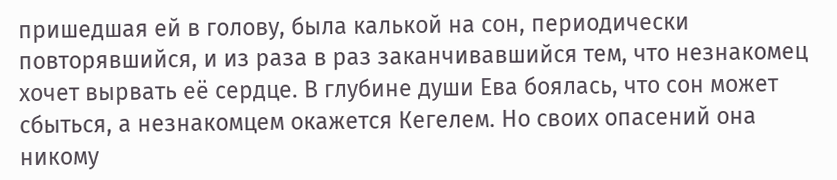пришедшая ей в голову, была калькой на сон, периодически повторявшийся, и из раза в раз заканчивавшийся тем, что незнакомец хочет вырвать её сердце. В глубине души Ева боялась, что сон может сбыться, а незнакомцем окажется Кегелем. Но своих опасений она никому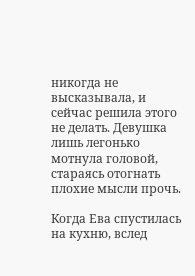никогда не высказывала, и сейчас решила этого не делать. Девушка лишь легонько мотнула головой, стараясь отогнать плохие мысли прочь.

Когда Ева спустилась на кухню, вслед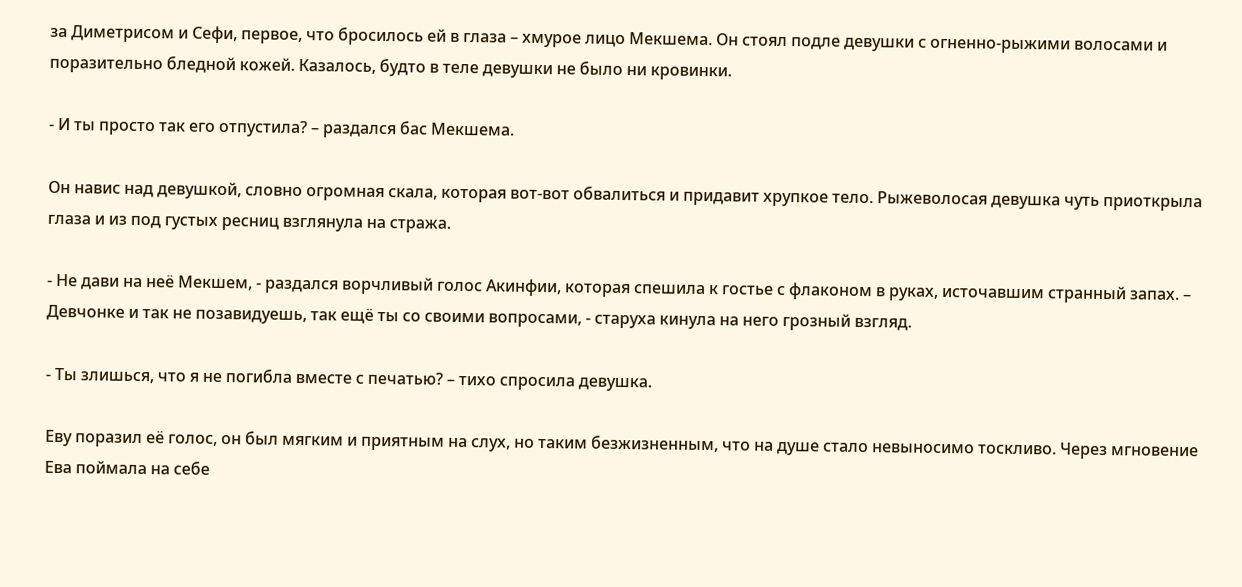за Диметрисом и Сефи, первое, что бросилось ей в глаза – хмурое лицо Мекшема. Он стоял подле девушки с огненно-рыжими волосами и поразительно бледной кожей. Казалось, будто в теле девушки не было ни кровинки.

- И ты просто так его отпустила? – раздался бас Мекшема.

Он навис над девушкой, словно огромная скала, которая вот-вот обвалиться и придавит хрупкое тело. Рыжеволосая девушка чуть приоткрыла глаза и из под густых ресниц взглянула на стража.

- Не дави на неё Мекшем, - раздался ворчливый голос Акинфии, которая спешила к гостье с флаконом в руках, источавшим странный запах. – Девчонке и так не позавидуешь, так ещё ты со своими вопросами, - старуха кинула на него грозный взгляд.

- Ты злишься, что я не погибла вместе с печатью? – тихо спросила девушка.

Еву поразил её голос, он был мягким и приятным на слух, но таким безжизненным, что на душе стало невыносимо тоскливо. Через мгновение Ева поймала на себе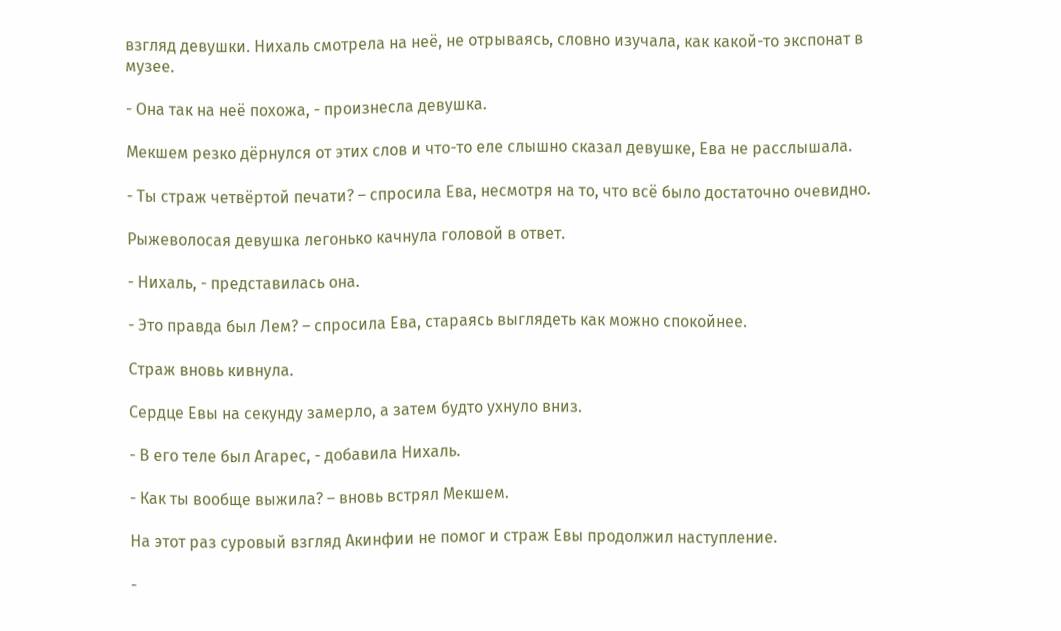взгляд девушки. Нихаль смотрела на неё, не отрываясь, словно изучала, как какой-то экспонат в музее.

- Она так на неё похожа, - произнесла девушка.

Мекшем резко дёрнулся от этих слов и что-то еле слышно сказал девушке, Ева не расслышала.

- Ты страж четвёртой печати? – спросила Ева, несмотря на то, что всё было достаточно очевидно.

Рыжеволосая девушка легонько качнула головой в ответ.

- Нихаль, - представилась она.

- Это правда был Лем? – спросила Ева, стараясь выглядеть как можно спокойнее.

Страж вновь кивнула.

Сердце Евы на секунду замерло, а затем будто ухнуло вниз.

- В его теле был Агарес, - добавила Нихаль.

- Как ты вообще выжила? – вновь встрял Мекшем.

На этот раз суровый взгляд Акинфии не помог и страж Евы продолжил наступление.

-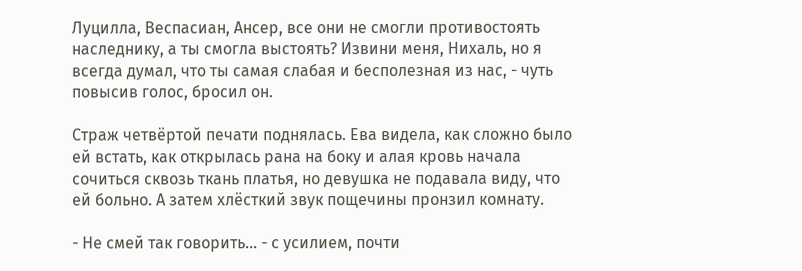Луцилла, Веспасиан, Ансер, все они не смогли противостоять наследнику, а ты смогла выстоять? Извини меня, Нихаль, но я всегда думал, что ты самая слабая и бесполезная из нас, - чуть повысив голос, бросил он.

Страж четвёртой печати поднялась. Ева видела, как сложно было ей встать, как открылась рана на боку и алая кровь начала сочиться сквозь ткань платья, но девушка не подавала виду, что ей больно. А затем хлёсткий звук пощечины пронзил комнату.

- Не смей так говорить... - с усилием, почти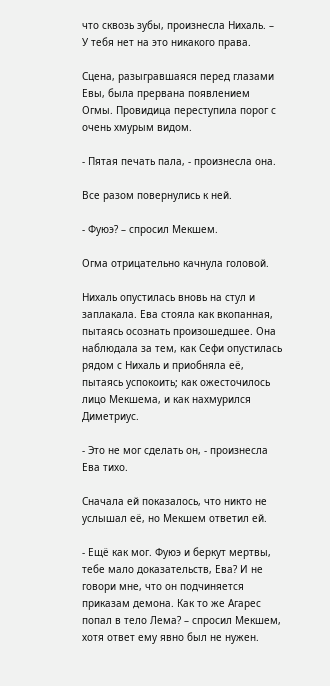что сквозь зубы, произнесла Нихаль. – У тебя нет на это никакого права.

Сцена, разыгравшаяся перед глазами Евы, была прервана появлением Огмы. Провидица переступила порог с очень хмурым видом.

- Пятая печать пала, - произнесла она.

Все разом повернулись к ней.

- Фуюэ? – спросил Мекшем.

Огма отрицательно качнула головой.

Нихаль опустилась вновь на стул и заплакала. Ева стояла как вкопанная, пытаясь осознать произошедшее. Она наблюдала за тем, как Сефи опустилась рядом с Нихаль и приобняла её, пытаясь успокоить; как ожесточилось лицо Мекшема, и как нахмурился Диметриус.

- Это не мог сделать он, - произнесла Ева тихо.

Сначала ей показалось, что никто не услышал её, но Мекшем ответил ей.

- Ещё как мог. Фуюэ и беркут мертвы, тебе мало доказательств, Ева? И не говори мне, что он подчиняется приказам демона. Как то же Агарес попал в тело Лема? – спросил Мекшем, хотя ответ ему явно был не нужен.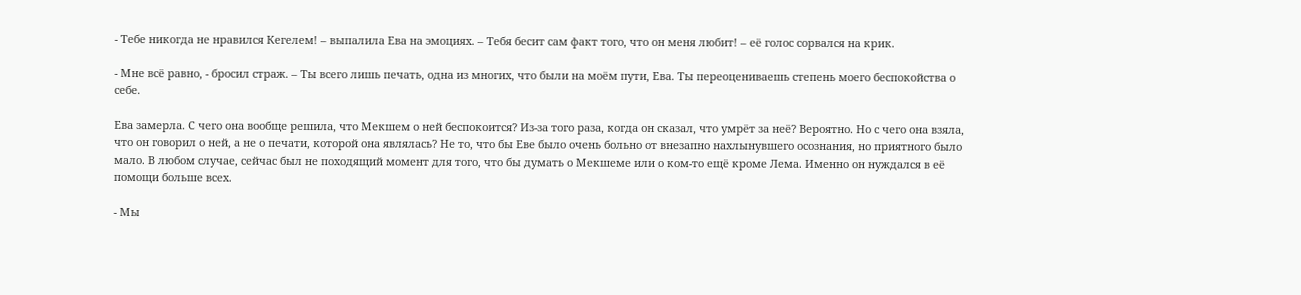- Тебе никогда не нравился Кегелем! – выпалила Ева на эмоциях. – Тебя бесит сам факт того, что он меня любит! – её голос сорвался на крик.

- Мне всё равно, - бросил страж. – Ты всего лишь печать, одна из многих, что были на моём пути, Ева. Ты переоцениваешь степень моего беспокойства о себе.

Ева замерла. С чего она вообще решила, что Мекшем о ней беспокоится? Из-за того раза, когда он сказал, что умрёт за неё? Вероятно. Но с чего она взяла, что он говорил о ней, а не о печати, которой она являлась? Не то, что бы Еве было очень больно от внезапно нахлынувшего осознания, но приятного было мало. В любом случае, сейчас был не походящий момент для того, что бы думать о Мекшеме или о ком-то ещё кроме Лема. Именно он нуждался в её помощи больше всех.

- Мы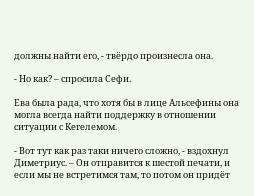должны найти его, - твёрдо произнесла она.

- Но как? – спросила Сефи.

Ева была рада, что хотя бы в лице Альсефины она могла всегда найти поддержку в отношении ситуации с Кегелемом.

- Вот тут как раз таки ничего сложно, - вздохнул Диметриус. – Он отправится к шестой печати, и если мы не встретимся там, то потом он придёт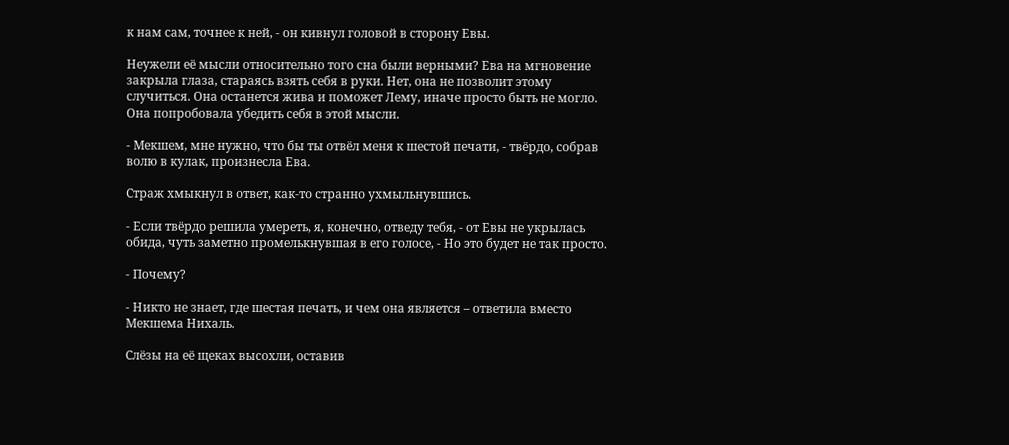к нам сам, точнее к ней, - он кивнул головой в сторону Евы.

Неужели её мысли относительно того сна были верными? Ева на мгновение закрыла глаза, стараясь взять себя в руки. Нет, она не позволит этому случиться. Она останется жива и поможет Лему, иначе просто быть не могло. Она попробовала убедить себя в этой мысли.

- Мекшем, мне нужно, что бы ты отвёл меня к шестой печати, - твёрдо, собрав волю в кулак, произнесла Ева.

Страж хмыкнул в ответ, как-то странно ухмыльнувшись.

- Если твёрдо решила умереть, я, конечно, отведу тебя, - от Евы не укрылась обида, чуть заметно промелькнувшая в его голосе, - Но это будет не так просто.

- Почему?

- Никто не знает, где шестая печать, и чем она является – ответила вместо Мекшема Нихаль.

Слёзы на её щеках высохли, оставив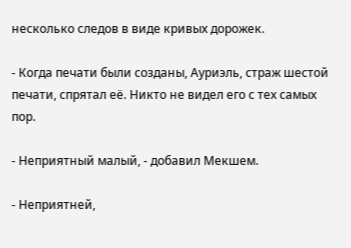несколько следов в виде кривых дорожек.

- Когда печати были созданы, Ауриэль, страж шестой печати, спрятал её. Никто не видел его с тех самых пор.

- Неприятный малый, - добавил Мекшем.

- Неприятней,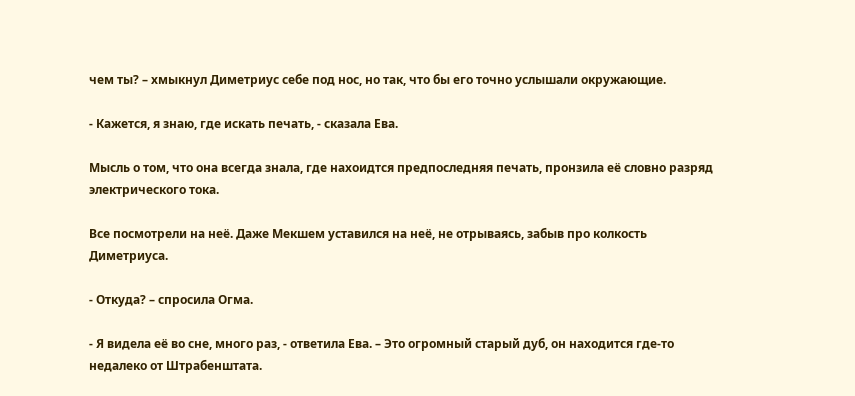чем ты? – хмыкнул Диметриус себе под нос, но так, что бы его точно услышали окружающие.

- Кажется, я знаю, где искать печать, - сказала Ева.

Мысль о том, что она всегда знала, где нахоидтся предпоследняя печать, пронзила её словно разряд электрического тока.

Все посмотрели на неё. Даже Мекшем уставился на неё, не отрываясь, забыв про колкость Диметриуса.

- Откуда? – спросила Огма.

- Я видела её во сне, много раз, - ответила Ева. – Это огромный старый дуб, он находится где-то недалеко от Штрабенштата.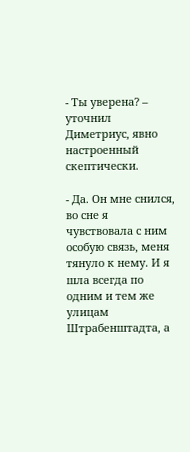- Ты уверена? – уточнил Диметриус, явно настроенный скептически.

- Да. Он мне снился, во сне я чувствовала с ним особую связь, меня тянуло к нему. И я шла всегда по одним и тем же улицам Штрабенштадта, а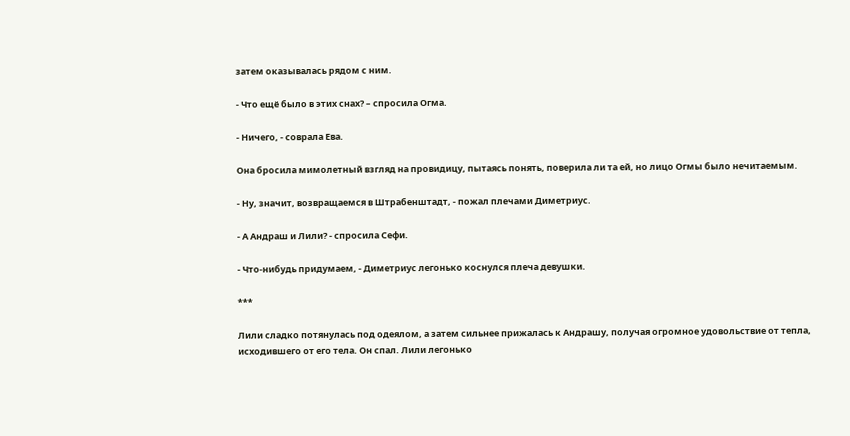затем оказывалась рядом с ним.

- Что ещё было в этих снах? – спросила Огма.

- Ничего, - соврала Ева.

Она бросила мимолетный взгляд на провидицу, пытаясь понять, поверила ли та ей, но лицо Огмы было нечитаемым.

- Ну, значит, возвращаемся в Штрабенштадт, - пожал плечами Диметриус.

- А Андраш и Лили? - спросила Сефи.

- Что-нибудь придумаем, - Диметриус легонько коснулся плеча девушки.

***

Лили сладко потянулась под одеялом, а затем сильнее прижалась к Андрашу, получая огромное удовольствие от тепла, исходившего от его тела. Он спал. Лили легонько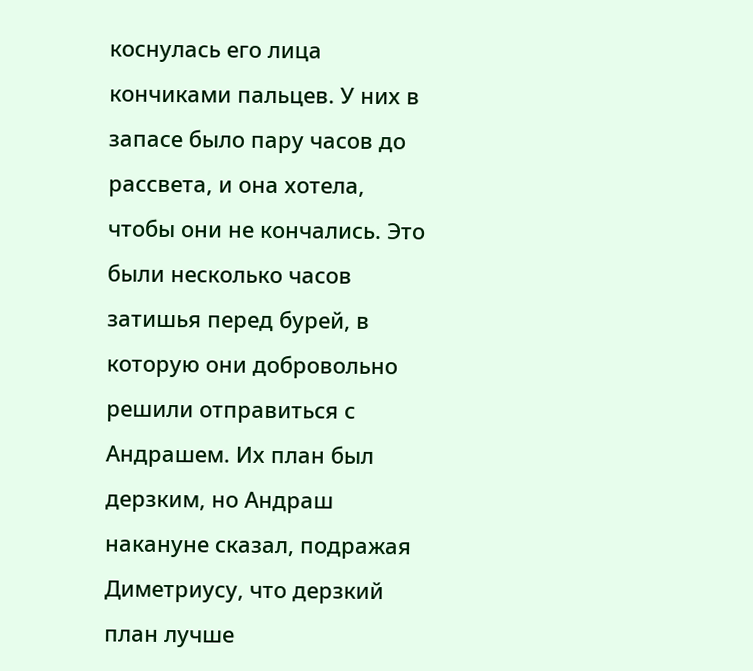коснулась его лица кончиками пальцев. У них в запасе было пару часов до рассвета, и она хотела, чтобы они не кончались. Это были несколько часов затишья перед бурей, в которую они добровольно решили отправиться с Андрашем. Их план был дерзким, но Андраш накануне сказал, подражая Диметриусу, что дерзкий план лучше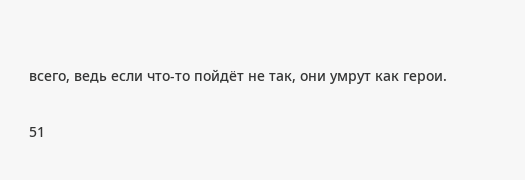всего, ведь если что-то пойдёт не так, они умрут как герои.

51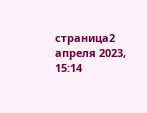страница2 апреля 2023, 15:14